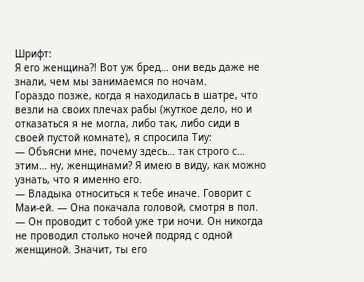Шрифт:
Я его женщина?! Вот уж бред… они ведь даже не знали, чем мы занимаемся по ночам.
Гораздо позже, когда я находилась в шатре, что везли на своих плечах рабы (жуткое дело, но и отказаться я не могла, либо так, либо сиди в своей пустой комнате), я спросила Тиу:
— Объясни мне, почему здесь… так строго с… этим… ну, женщинами? Я имею в виду, как можно узнать, что я именно его.
— Владыка относиться к тебе иначе. Говорит с Маи-ей. — Она покачала головой, смотря в пол. — Он проводит с тобой уже три ночи. Он никогда не проводил столько ночей подряд с одной женщиной. Значит, ты его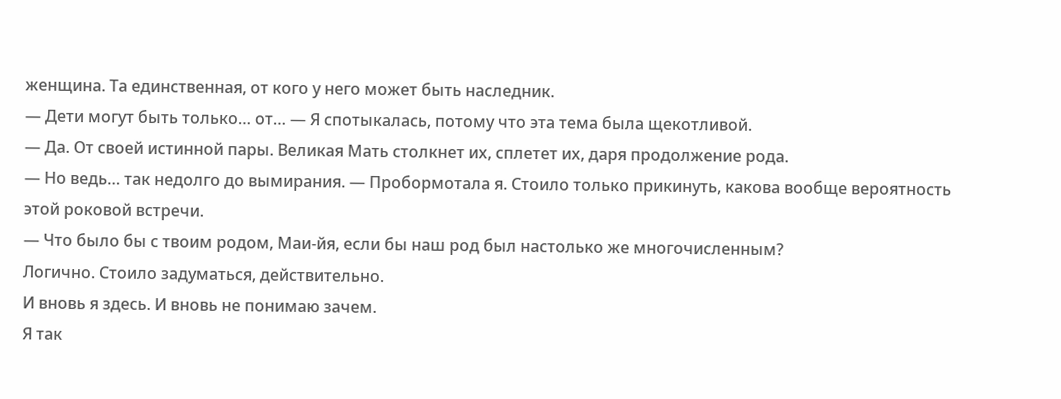женщина. Та единственная, от кого у него может быть наследник.
— Дети могут быть только… от… — Я спотыкалась, потому что эта тема была щекотливой.
— Да. От своей истинной пары. Великая Мать столкнет их, сплетет их, даря продолжение рода.
— Но ведь… так недолго до вымирания. — Пробормотала я. Стоило только прикинуть, какова вообще вероятность этой роковой встречи.
— Что было бы с твоим родом, Маи-йя, если бы наш род был настолько же многочисленным?
Логично. Стоило задуматься, действительно.
И вновь я здесь. И вновь не понимаю зачем.
Я так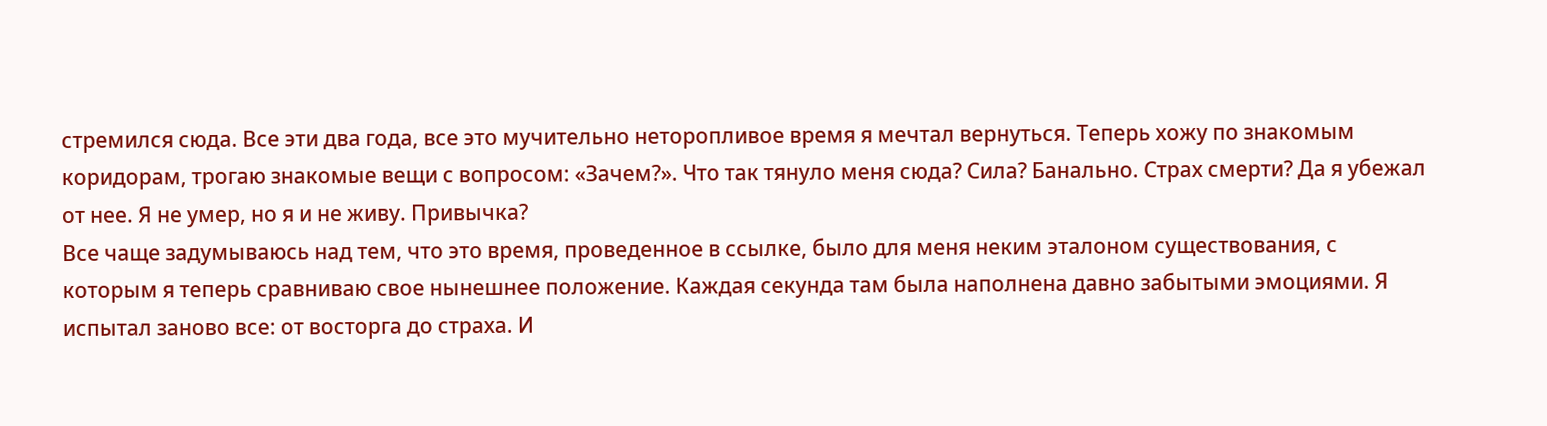стремился сюда. Все эти два года, все это мучительно неторопливое время я мечтал вернуться. Теперь хожу по знакомым коридорам, трогаю знакомые вещи с вопросом: «Зачем?». Что так тянуло меня сюда? Сила? Банально. Страх смерти? Да я убежал от нее. Я не умер, но я и не живу. Привычка?
Все чаще задумываюсь над тем, что это время, проведенное в ссылке, было для меня неким эталоном существования, с которым я теперь сравниваю свое нынешнее положение. Каждая секунда там была наполнена давно забытыми эмоциями. Я испытал заново все: от восторга до страха. И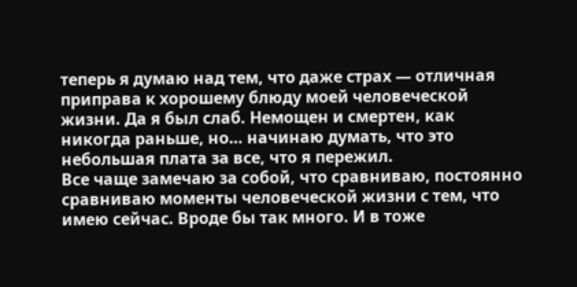теперь я думаю над тем, что даже страх — отличная приправа к хорошему блюду моей человеческой жизни. Да я был слаб. Немощен и смертен, как никогда раньше, но… начинаю думать, что это небольшая плата за все, что я пережил.
Все чаще замечаю за собой, что сравниваю, постоянно сравниваю моменты человеческой жизни с тем, что имею сейчас. Вроде бы так много. И в тоже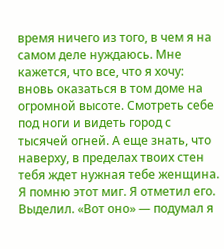время ничего из того, в чем я на самом деле нуждаюсь. Мне кажется, что все, что я хочу: вновь оказаться в том доме на огромной высоте. Смотреть себе под ноги и видеть город с тысячей огней. А еще знать, что наверху, в пределах твоих стен тебя ждет нужная тебе женщина.
Я помню этот миг. Я отметил его. Выделил. «Вот оно» — подумал я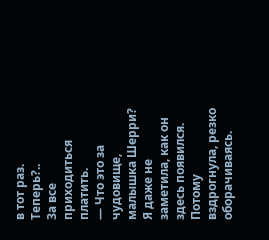в тот раз.
Теперь?..
За все приходиться платить.
— Что это за чудовище, малышка Шерри?
Я даже не заметила, как он здесь появился. Потому вздрогнула, резко оборачиваясь.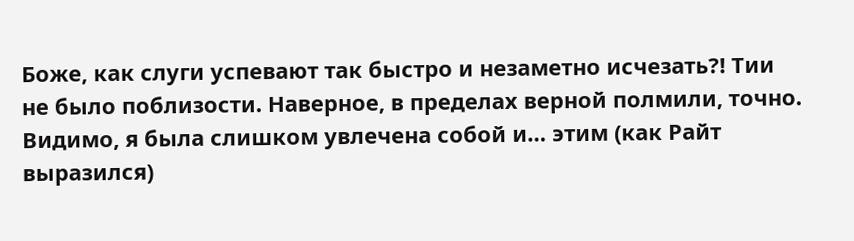Боже, как слуги успевают так быстро и незаметно исчезать?! Тии не было поблизости. Наверное, в пределах верной полмили, точно.
Видимо, я была слишком увлечена собой и… этим (как Райт выразился)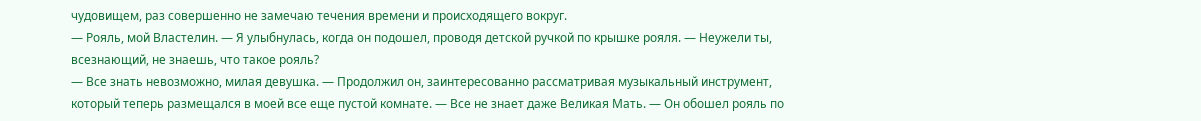чудовищем, раз совершенно не замечаю течения времени и происходящего вокруг.
— Рояль, мой Властелин. — Я улыбнулась, когда он подошел, проводя детской ручкой по крышке рояля. — Неужели ты, всезнающий, не знаешь, что такое рояль?
— Все знать невозможно, милая девушка. — Продолжил он, заинтересованно рассматривая музыкальный инструмент, который теперь размещался в моей все еще пустой комнате. — Все не знает даже Великая Мать. — Он обошел рояль по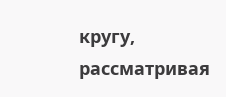кругу, рассматривая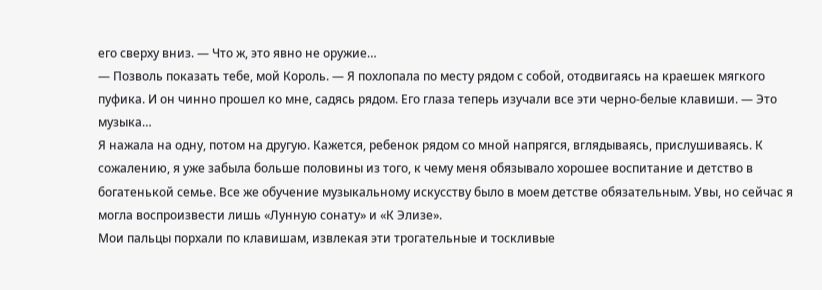его сверху вниз. — Что ж, это явно не оружие…
— Позволь показать тебе, мой Король. — Я похлопала по месту рядом с собой, отодвигаясь на краешек мягкого пуфика. И он чинно прошел ко мне, садясь рядом. Его глаза теперь изучали все эти черно-белые клавиши. — Это музыка…
Я нажала на одну, потом на другую. Кажется, ребенок рядом со мной напрягся, вглядываясь, прислушиваясь. К сожалению, я уже забыла больше половины из того, к чему меня обязывало хорошее воспитание и детство в богатенькой семье. Все же обучение музыкальному искусству было в моем детстве обязательным. Увы, но сейчас я могла воспроизвести лишь «Лунную сонату» и «К Элизе».
Мои пальцы порхали по клавишам, извлекая эти трогательные и тоскливые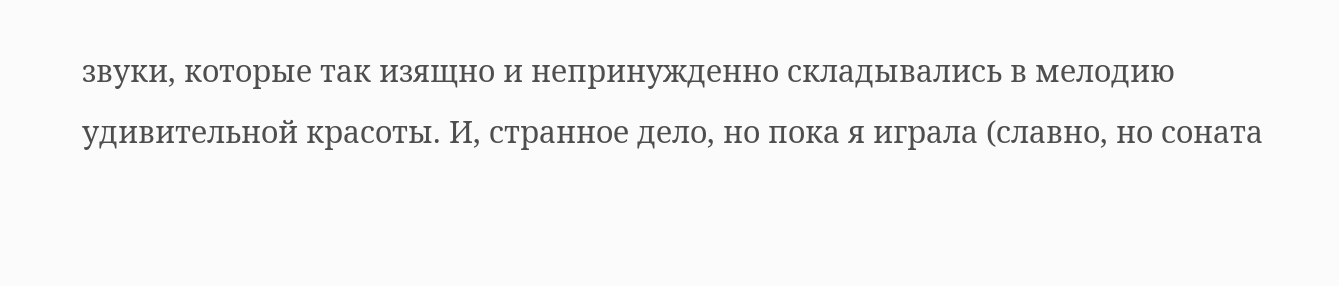звуки, которые так изящно и непринужденно складывались в мелодию удивительной красоты. И, странное дело, но пока я играла (славно, но соната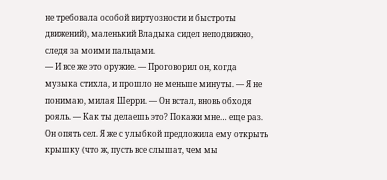не требовала особой виртуозности и быстроты движений), маленький Владыка сидел неподвижно, следя за моими пальцами.
— И все же это оружие. — Проговорил он, когда музыка стихла, и прошло не меньше минуты. — Я не понимаю, милая Шерри. — Он встал, вновь обходя рояль. — Как ты делаешь это? Покажи мне… еще раз.
Он опять сел. Я же с улыбкой предложила ему открыть крышку (что ж, пусть все слышат, чем мы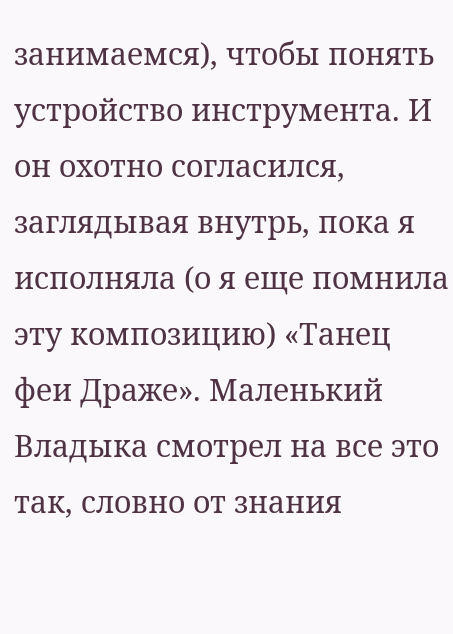занимаемся), чтобы понять устройство инструмента. И он охотно согласился, заглядывая внутрь, пока я исполняла (о я еще помнила эту композицию) «Танец феи Драже». Маленький Владыка смотрел на все это так, словно от знания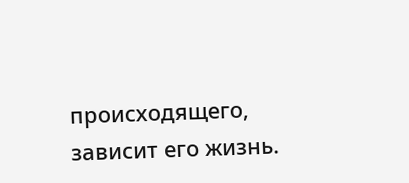происходящего, зависит его жизнь.